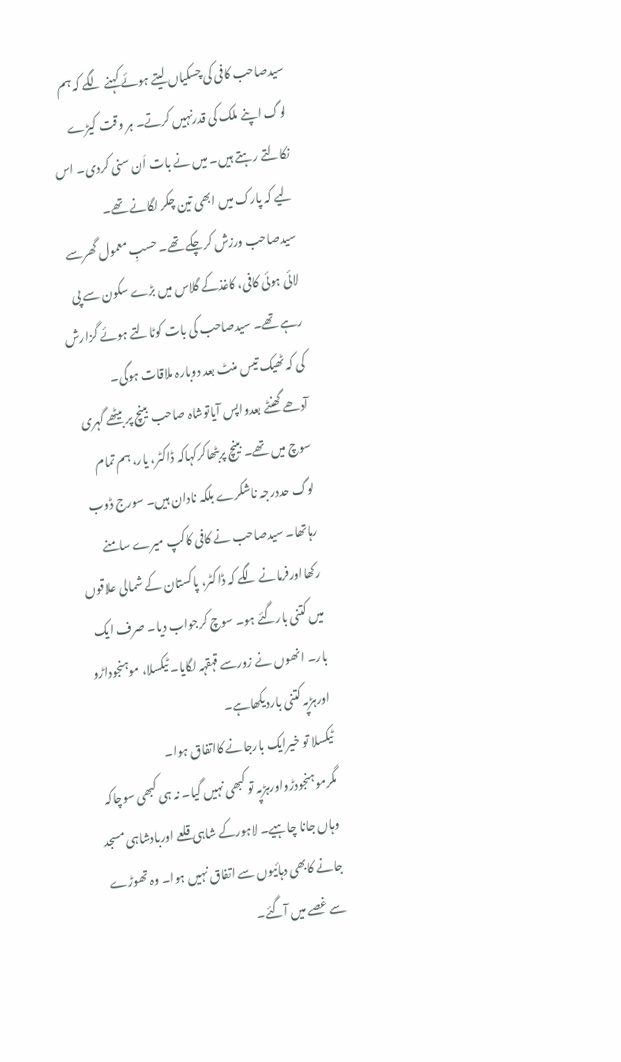سیدصاحب کافی کی چسکیاں لیتے ہوئے کہنے لگے کہ ہم لوگ اپنے ملک کی قدرنہیں کرتے۔ ہر وقت کیڑے نکالتے رہتے ہیں۔ میں نے بات اَن سنی کردی۔ اس لیے کہ پارک میں ابھی تین چکر لگانے تھے۔ سیدصاحب ورزش کرچکے تھے۔ حسبِ معمول گھرسے لائی ہوئی کافی، کاغذکے گلاس میں بڑے سکون سے پی رہے تھے۔ سیدصاحب کی بات کوٹالتے ہوئے گزارش کی کہ ٹھیک تیس منٹ بعد دوبارہ ملاقات ہوگی۔
آدھے گھنٹے بعدواپس آیاتوشاہ صاحب بینچ پر بیٹھے گہری سوچ میں تھے۔ بینچ پربٹھاکرکہاکہ ڈاکٹر، یار، ہم تمام لوگ حددرجہ ناشکرے بلکہ نادان ہیں۔ سورج ڈوب رہاتھا۔ سیدصاحب نے کافی کاکپ میرے سامنے رکھااورفرمانے لگے کہ ڈاکٹر، پاکستان کے شمالی علاقوں میں کتنی بارگئے ہو۔ سوچ کرجواب دیا۔ صرف ایک بار۔ انھوں نے زورسے قہقہہ لگایا۔ ٹیکسلا، موہنجوداڑو اورہڑپہ کتنی باردیکھاہے۔
ٹیکسلا تو خیرایک بارجانے کااتفاق ہوا۔ مگرموہنجودڑواورہڑپہ تو کبھی نہیں گیا۔ نہ ہی کبھی سوچاکہ وہاں جانا چاہیے۔ لاہورکے شاہی قلعے اوربادشاہی مسجد جانے کابھی دہائیوں سے اتفاق نہیں ہوا۔ وہ تھوڑے سے غصے میں آگئے۔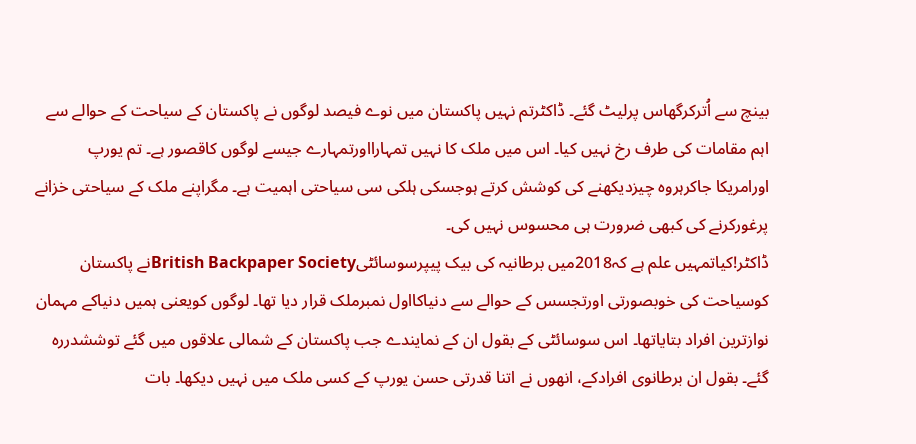بینچ سے اُترکرگھاس پرلیٹ گئے۔ ڈاکٹرتم نہیں پاکستان میں نوے فیصد لوگوں نے پاکستان کے سیاحت کے حوالے سے اہم مقامات کی طرف رخ نہیں کیا۔ اس میں ملک کا نہیں تمہارااورتمہارے جیسے لوگوں کاقصور ہے۔ تم یورپ اورامریکا جاکرہروہ چیزدیکھنے کی کوشش کرتے ہوجسکی ہلکی سی سیاحتی اہمیت ہے۔ مگراپنے ملک کے سیاحتی خزانے پرغورکرنے کی کبھی ضرورت ہی محسوس نہیں کی۔
ڈاکٹر!کیاتمہیں علم ہے کہ2018میں برطانیہ کی بیک پیپرسوسائٹیBritish Backpaper Societyنے پاکستان کوسیاحت کی خوبصورتی اورتجسس کے حوالے سے دنیاکااول نمبرملک قرار دیا تھا۔ لوگوں کویعنی ہمیں دنیاکے مہمان نوازترین افراد بتایاتھا۔ اس سوسائٹی کے بقول ان کے نمایندے جب پاکستان کے شمالی علاقوں میں گئے توششدررہ گئے۔ بقول ان برطانوی افرادکے، انھوں نے اتنا قدرتی حسن یورپ کے کسی ملک میں نہیں دیکھا۔ بات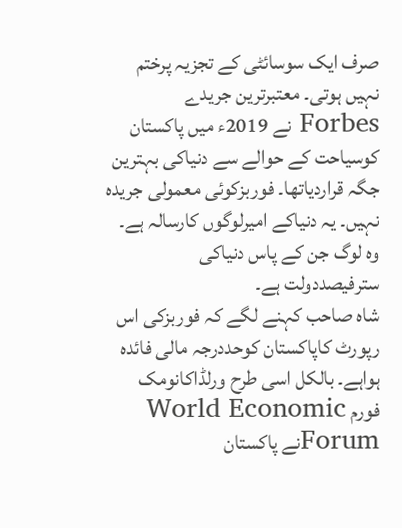صرف ایک سوسائٹی کے تجزیہ پرختم نہیں ہوتی۔ معتبرترین جریدے Forbes نے 2019ء میں پاکستان کوسیاحت کے حوالے سے دنیاکی بہترین جگہ قراردیاتھا۔ فوربزکوئی معمولی جریدہ نہیں۔ یہ دنیاکے امیرلوگوں کارسالہ ہے۔ وہ لوگ جن کے پاس دنیاکی سترفیصددولت ہے۔
شاہ صاحب کہنے لگے کہ فوربزکی اس رپورٹ کاپاکستان کوحددرجہ مالی فائدہ ہواہے۔ بالکل اسی طرح ورلڈاکانومک فورم World Economic Forumنے پاکستان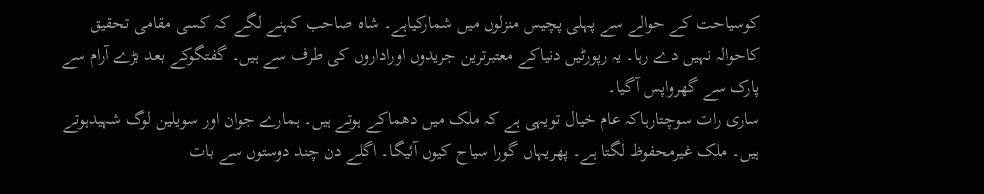کوسیاحت کے حوالے سے پہلی پچیس منزلوں میں شمارکیاہے۔ شاہ صاحب کہنے لگے کہ کسی مقامی تحقیق کاحوالہ نہیں دے رہا۔ یہ رپورٹیں دنیاکے معتبرترین جریدوں اوراداروں کی طرف سے ہیں۔ گفتگوکے بعد بڑے آرام سے پارک سے گھرواپس آگیا۔
ساری رات سوچتارہاکہ عام خیال تویہی ہے کہ ملک میں دھماکے ہوتے ہیں۔ ہمارے جوان اور سویلین لوگ شہیدہوتے ہیں۔ ملک غیرمحفوظ لگتا ہے۔ پھریہاں گورا سیاح کیوں آئیگا۔ اگلے دن چند دوستوں سے بات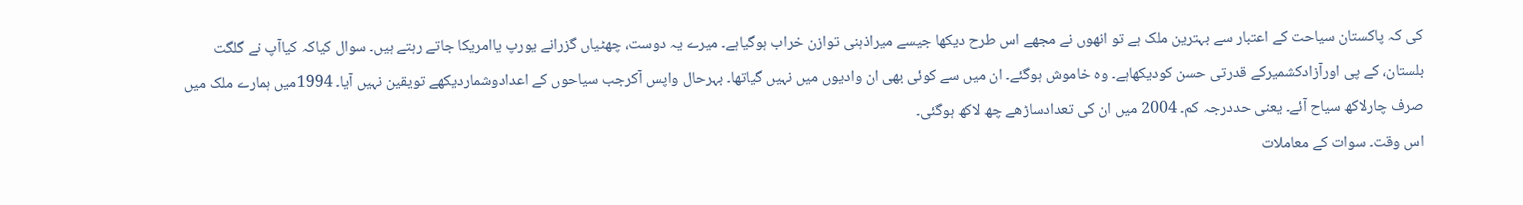کی کہ پاکستان سیاحت کے اعتبار سے بہترین ملک ہے تو انھوں نے مجھے اس طرح دیکھا جیسے میراذہنی توازن خراب ہوگیاہے۔ میرے یہ دوست، چھٹیاں گزرانے یورپ یاامریکا جاتے رہتے ہیں۔ سوال کیاکہ کیاآپ نے گلگت بلستان، کے پی اورآزادکشمیرکے قدرتی حسن کودیکھاہے۔ وہ خاموش ہوگئے۔ ان میں سے کوئی بھی ان وادیوں میں نہیں گیاتھا۔ بہرحال واپس آکرجب سیاحوں کے اعدادوشماردیکھے تویقین نہیں آیا۔ 1994میں ہمارے ملک میں صرف چارلاکھ سیاح آئے۔ یعنی حددرجہ کم۔ 2004 میں ان کی تعدادساڑھے چھ لاکھ ہوگئی۔
اس وقت۔ سوات کے معاملات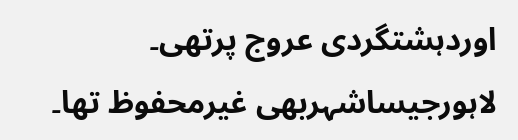اوردہشتگردی عروج پرتھی۔ لاہورجیساشہربھی غیرمحفوظ تھا۔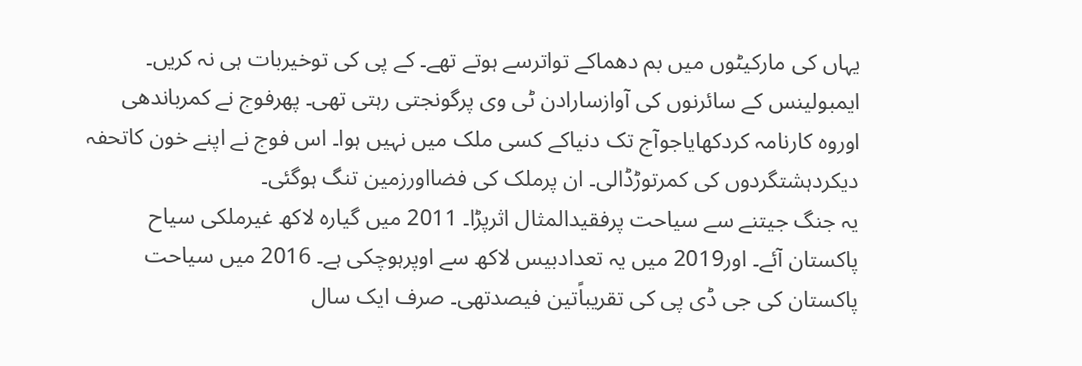یہاں کی مارکیٹوں میں بم دھماکے تواترسے ہوتے تھے۔ کے پی کی توخیربات ہی نہ کریں۔ ایمبولینس کے سائرنوں کی آوازسارادن ٹی وی پرگونجتی رہتی تھی۔ پھرفوج نے کمرباندھی اوروہ کارنامہ کردکھایاجوآج تک دنیاکے کسی ملک میں نہیں ہوا۔ اس فوج نے اپنے خون کاتحفہ دیکردہشتگردوں کی کمرتوڑڈالی۔ ان پرملک کی فضااورزمین تنگ ہوگئی۔
یہ جنگ جیتنے سے سیاحت پرفقیدالمثال اثرپڑا۔ 2011 میں گیارہ لاکھ غیرملکی سیاح پاکستان آئے۔ اور2019 میں یہ تعدادبیس لاکھ سے اوپرہوچکی ہے۔ 2016 میں سیاحت پاکستان کی جی ڈی پی کی تقریباًتین فیصدتھی۔ صرف ایک سال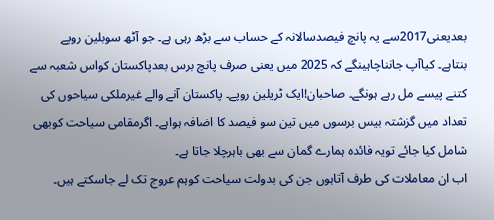بعدیعنی2017سے یہ پانچ فیصدسالانہ کے حساب سے بڑھ رہی ہے۔ جو آٹھ سوبلین روپے بنتاہے۔ کیاآپ جانناچاہینگے کہ 2025 میں یعنی صرف پانچ برس بعدپاکستان کواس شعبہ سے کتنے پیسے مل رہے ہونگے۔ صاحبان!ایک ٹریلین روپے۔ پاکستان آنے والے غیرملکی سیاحوں کی تعداد میں گزشتہ بیس برسوں میں تین سو فیصد کا اضافہ ہواہے۔ اگرمقامی سیاحت کوبھی شامل کیا جائے تویہ فائدہ ہمارے گمان سے بھی باہرچلا جاتا ہے۔
اب ان معاملات کی طرف آتاہوں جن کی بدولت سیاحت کوہم عروج تک لے جاسکتے ہیں۔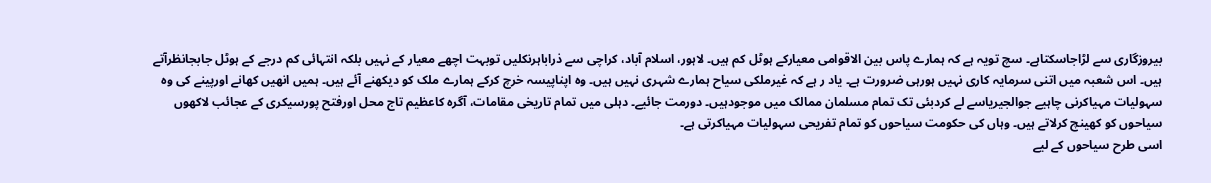بیروزگاری سے لڑاجاسکتاہے۔ سچ تویہ ہے کہ ہمارے پاس بین الاقوامی معیارکے ہوٹل کم ہیں۔ لاہور، اسلام آباد، کراچی سے ذراباہرنکلیں توبہت اچھے معیار کے نہیں بلکہ انتہائی کم درجے کے ہوٹل جابجانظرآتے ہیں۔ اس شعبہ میں اتنی سرمایہ کاری نہیں ہورہی ضرورت ہے۔ یاد ر ہے کہ غیرملکی سیاح ہمارے شہری نہیں ہیں۔ وہ اپناپیسہ خرچ کرکے ہمارے ملک کو دیکھنے آئے ہیں۔ ہمیں انھیں کھانے اورپینے کی وہ سہولیات مہیاکرنی چاہیے جوالجیریاسے لے کردبئی تک تمام مسلمان ممالک میں موجودہیں۔ دورمت جائیے۔ دہلی میں تمام تاریخی مقامات، آگرہ کاعظیم تاج محل اورفتح پورسیکری کے عجائب لاکھوں سیاحوں کو کھینچ کرلاتے ہیں۔ وہاں کی حکومت سیاحوں کو تمام تفریحی سہولیات مہیاکرتی ہے۔
اسی طرح سیاحوں کے لیے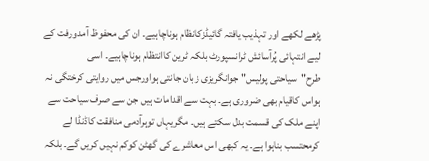پڑھے لکھے اور تہذیب یافتہ گائیڈزکانظام ہوناچاہیے۔ ان کی محفوظ آمدورفت کے لیے انتہائی پُرآسائش ٹرانسپورٹ بلکہ ٹرین کاانتظام ہوناچاہیے۔ اسی طرح"سیاحتی پولیس" جوانگریزی زبان جانتی ہواورجس میں روایتی کرختگی نہ ہواس کاقیام بھی ضروری ہے۔ بہت سے اقدامات ہیں جن سے صرف سیاحت سے اپنے ملک کی قسمت بدل سکتے ہیں۔ مگریہاں توہرآدمی منافقت کاڈنڈا لے کرمحتسب بناہوا ہے۔ یہ کبھی اس معاشرے کی گھٹن کوکم نہیں کریں گے۔ بلکہ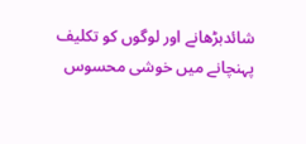شائدبڑھانے اور لوگوں کو تکلیف پہنچانے میں خوشی محسوس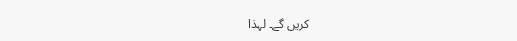کریں گے۔ لہذا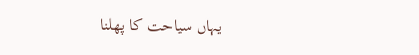یہاں سیاحت کا پھلنا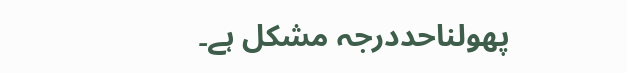پھولناحددرجہ مشکل ہے۔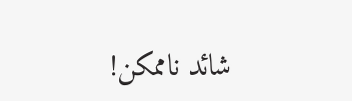شائد ناممکن!